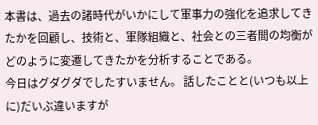本書は、過去の諸時代がいかにして軍事力の強化を追求してきたかを回顧し、技術と、軍隊組織と、社会との三者間の均衡がどのように変遷してきたかを分析することである。
今日はグダグダでしたすいません。 話したことと(いつも以上に)だいぶ違いますが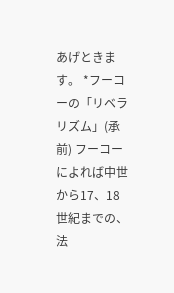あげときます。 *フーコーの「リベラリズム」(承前) フーコーによれば中世から17、18世紀までの、法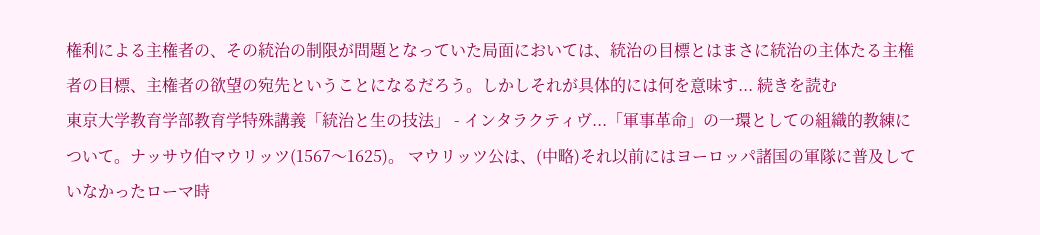権利による主権者の、その統治の制限が問題となっていた局面においては、統治の目標とはまさに統治の主体たる主権者の目標、主権者の欲望の宛先ということになるだろう。しかしそれが具体的には何を意味す... 続きを読む
東京大学教育学部教育学特殊講義「統治と生の技法」 - インタラクティヴ...「軍事革命」の一環としての組織的教練について。ナッサウ伯マウリッツ(1567〜1625)。 マウリッツ公は、(中略)それ以前にはヨーロッパ諸国の軍隊に普及していなかったローマ時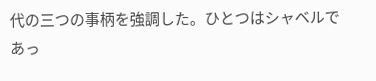代の三つの事柄を強調した。ひとつはシャベルであっ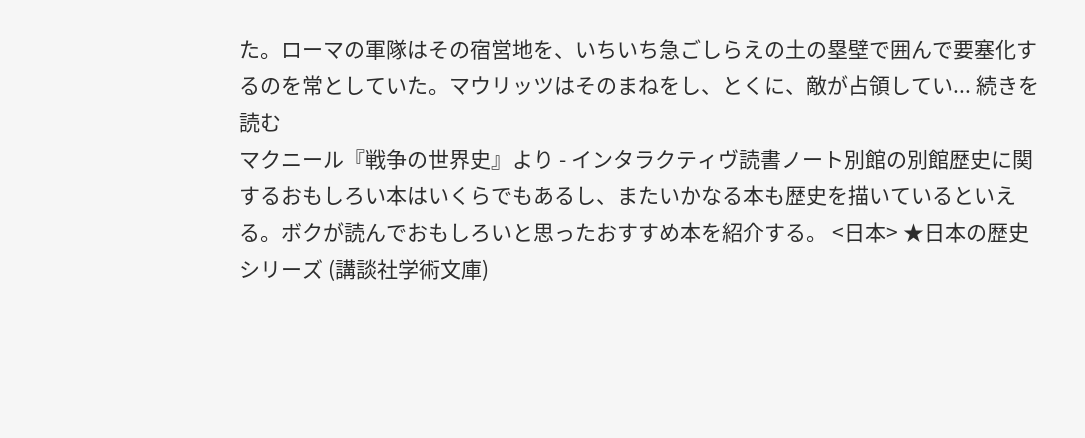た。ローマの軍隊はその宿営地を、いちいち急ごしらえの土の塁壁で囲んで要塞化するのを常としていた。マウリッツはそのまねをし、とくに、敵が占領してい... 続きを読む
マクニール『戦争の世界史』より - インタラクティヴ読書ノート別館の別館歴史に関するおもしろい本はいくらでもあるし、またいかなる本も歴史を描いているといえる。ボクが読んでおもしろいと思ったおすすめ本を紹介する。 <日本> ★日本の歴史シリーズ (講談社学術文庫)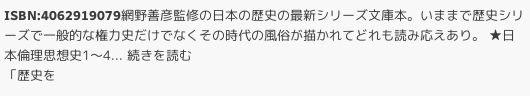ISBN:4062919079網野善彦監修の日本の歴史の最新シリーズ文庫本。いままで歴史シリーズで一般的な権力史だけでなくその時代の風俗が描かれてどれも読み応えあり。 ★日本倫理思想史1〜4... 続きを読む
「歴史を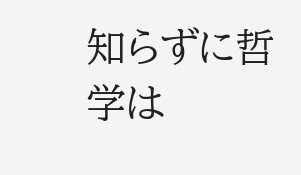知らずに哲学は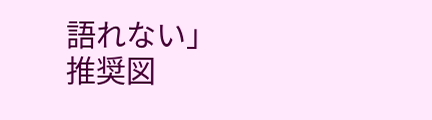語れない」推奨図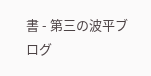書 - 第三の波平ブログ